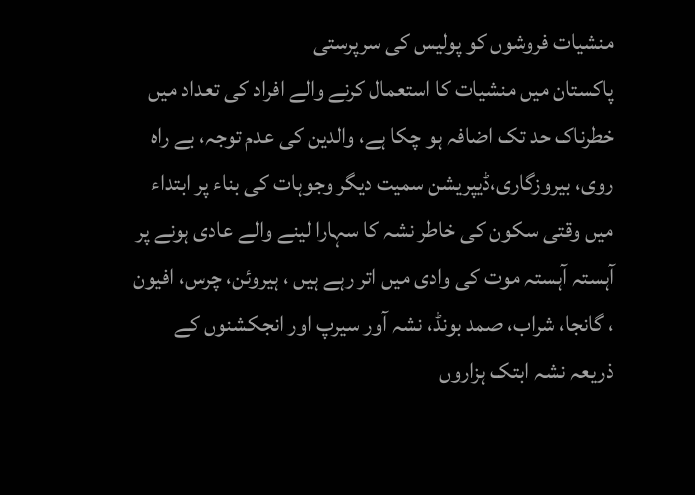منشیات فروشوں کو پولیس کی سرپرستی
پاکستان میں منشیات کا استعمال کرنے والے افراد کی تعداد میں خطرناک حد تک اضافہ ہو چکا ہے، والدین کی عدم توجہ، بے راہ روی، بیروزگاری،ڈیپریشن سمیت دیگر وجوہات کی بناء پر ابتداء میں وقتی سکون کی خاطر نشہ کا سہارا لینے والے عادی ہونے پر آہستہ آہستہ موت کی وادی میں اتر رہے ہیں ، ہیروئن، چرس، افیون ، گانجا، شراب، صمد بونڈ، نشہ آور سیرپ اور انجکشنوں کے ذریعہ نشہ ابتک ہزاروں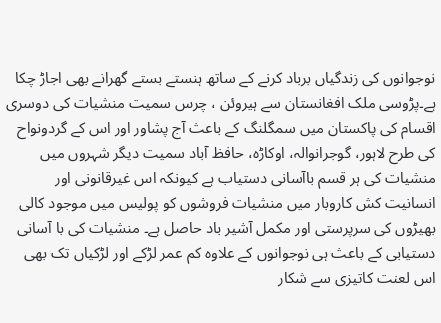نوجوانوں کی زندگیاں برباد کرنے کے ساتھ ہنستے بستے گھرانے بھی اجاڑ چکا ہے۔پڑوسی ملک افغانستان سے ہیروئن ، چرس سمیت منشیات کی دوسری اقسام کی پاکستان میں سمگلنگ کے باعث آج پشاور اور اس کے گردونواح کی طرح لاہور، گوجرانوالہ، اوکاڑہ، حافظ آباد سمیت دیگر شہروں میں منشیات کی ہر قسم باآسانی دستیاب ہے کیونکہ اس غیرقانونی اور انسانیت کش کاروبار میں منشیات فروشوں کو پولیس میں موجود کالی بھیڑوں کی سرپرستی اور مکمل آشیر باد حاصل ہے۔ منشیات کی با آسانی دستیابی کے باعث ہی نوجوانوں کے علاوہ کم عمر لڑکے اور لڑکیاں تک بھی اس لعنت کاتیزی سے شکار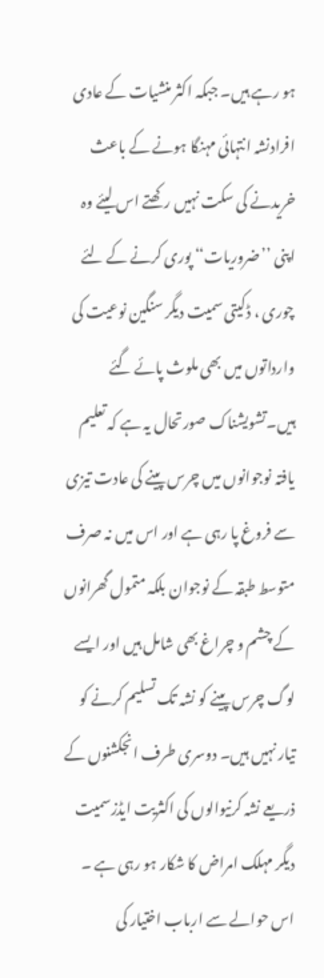ہو رہے ہیں۔ جبکہ اکثر منشیات کے عادی افرادنشہ انتہائی مہنگا ہونے کے باعث خریدنے کی سکت نہیں رکھتے اس لیئے وہ اپنی ’’ضروریات‘‘ پوری کرنے کے لئے چوری ، ڈکیتی سمیت دیگر سنگین نوعیت کی وارداتوں میں بھی ملوث پائے گئے ہیں۔تشویشناک صورتحال یہ ہے کہ تعلیم یافتہ نوجوانوں میں چرس پینے کی عادت تیزی سے فروغ پا رہی ہے اور اس میں نہ صرف متوسط طبقہ کے نوجوان بلکہ متمول گھرانوں کے چشم و چراغ بھی شامل ہیں اور ایسے لوگ چرس پینے کو نشہ تک تسلیم کرنے کو تیار نہیں ہیں۔ دوسری طرف انجکشنوں کے ذریعے نشہ کرنیوالوں کی اکثریت ایڈزسمیت دیگر مہلک امراض کا شکار ہو رہی ہے ۔ اس حوالے سے ارباب اختیار کی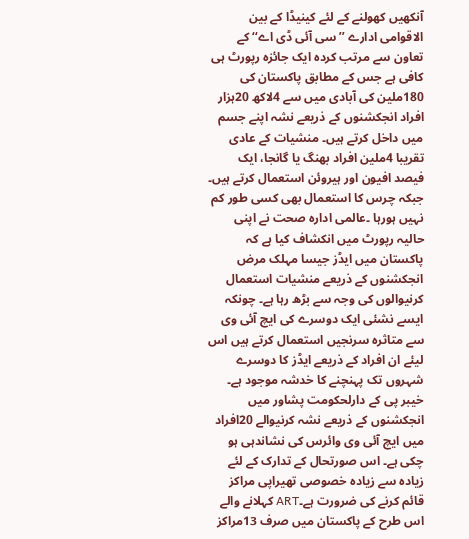آنکھیں کھولنے کے لئے کینیڈا کے بین الاقوامی ادارے ’’ سی آئی ڈی اے‘‘ کے تعاون سے مرتب کردہ ایک جائزہ رپورٹ ہی کافی ہے جس کے مطابق پاکستان کی 180ملین کی آبادی میں سے 4لاکھ 20ہزار افراد انجکشنوں کے ذریعے نشہ اپنے جسم میں داخل کرتے ہیں۔ منشیات کے عادی تقریبا 4ملین افراد بھنگ یا گانجا، ایک فیصد افیون اور ہیروئن استعمال کرتے ہیں۔ جبکہ چرس کا استعمال بھی کسی طور کم نہیں ہورہا ۔عالمی ادارہ صحت نے اپنی حالیہ رپورٹ میں انکشاف کیا ہے کہ پاکستان میں ایڈز جیسا مہلک مرض انجکشنوں کے ذریعے منشیات استعمال کرنیوالوں کی وجہ سے بڑھ رہا ہے۔ چونکہ ایسے نشئی ایک دوسرے کی ایچ آئی وی سے متاثرہ سرنجیں استعمال کرتے ہیں اس لیئے ان افراد کے ذریعے ایڈز کا دوسرے شہروں تک پہنچنے کا خدشہ موجود ہے۔ خیبر پی کے دارلحکومت پشاور میں انجکشنوں کے ذریعے نشہ کرنیوالے 20افراد میں ایچ آئی وی وائرس کی نشاندہی ہو چکی ہے۔ اس صورتحال کے تدارک کے لئے زیادہ سے زیادہ خصوصی تھیراپی مراکز قائم کرنے کی ضرورت ہے۔ART کہلانے والے اس طرح کے پاکستان میں صرف 13مراکز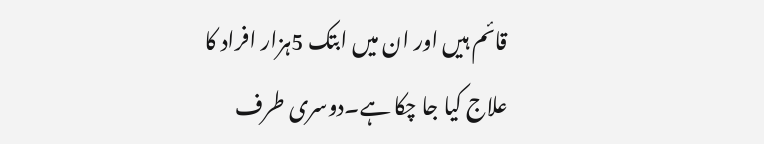قائم ہیں اور ان میں ابتک 5ہزار افراد کا علاج کیا جا چکا ہے۔دوسری طرف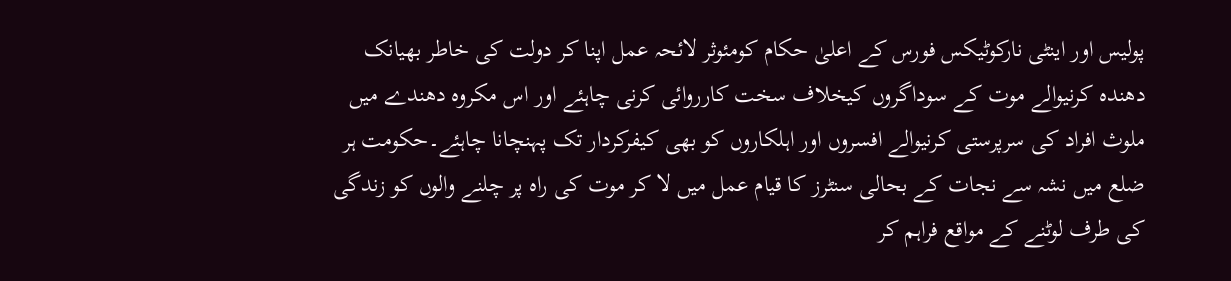پولیس اور اینٹی نارکوٹیکس فورس کے اعلیٰ حکام کومئوثر لائحہ عمل اپنا کر دولت کی خاطر بھیانک دھندہ کرنیوالے موت کے سوداگروں کیخلاف سخت کارروائی کرنی چاہئے اور اس مکروہ دھندے میں ملوث افراد کی سرپرستی کرنیوالے افسروں اور اہلکاروں کو بھی کیفرکردار تک پہنچانا چاہئے۔حکومت ہر ضلع میں نشہ سے نجات کے بحالی سنٹرز کا قیام عمل میں لا کر موت کی راہ پر چلنے والوں کو زندگی کی طرف لوٹنے کے مواقع فراہم کر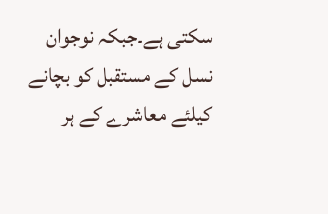سکتی ہے۔جبکہ نوجوان نسل کے مستقبل کو بچانے کیلئے معاشرے کے ہر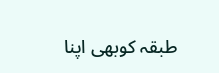طبقہ کوبھی اپنا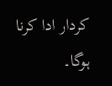کردار ادا کرنا ہوگا۔